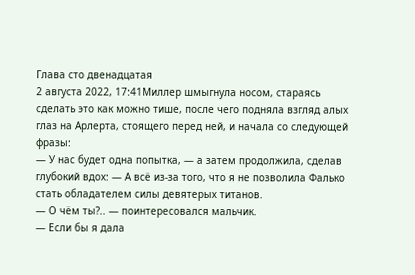Глава сто двенадцатая
2 августа 2022, 17:41Миллер шмыгнула носом, стараясь сделать это как можно тише, после чего подняла взгляд алых глаз на Арлерта, стоящего перед ней, и начала со следующей фразы:
— У нас будет одна попытка, — а затем продолжила, сделав глубокий вдох: — А всё из-за того, что я не позволила Фалько стать обладателем силы девятерых титанов.
— О чём ты?.. — поинтересовался мальчик.
— Если бы я дала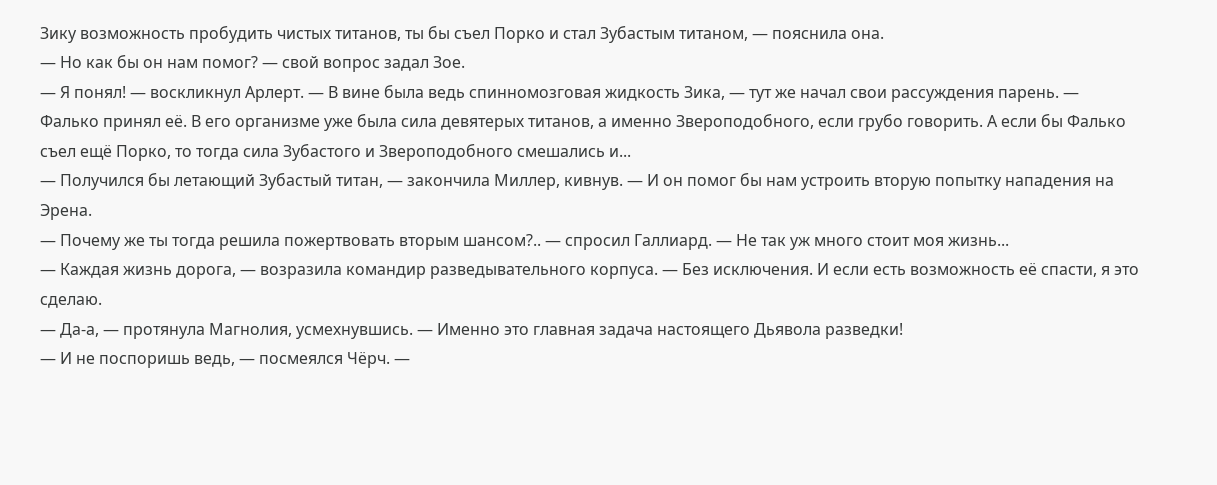Зику возможность пробудить чистых титанов, ты бы съел Порко и стал Зубастым титаном, — пояснила она.
— Но как бы он нам помог? — свой вопрос задал Зое.
— Я понял! — воскликнул Арлерт. — В вине была ведь спинномозговая жидкость Зика, — тут же начал свои рассуждения парень. — Фалько принял её. В его организме уже была сила девятерых титанов, а именно Звероподобного, если грубо говорить. А если бы Фалько съел ещё Порко, то тогда сила Зубастого и Звероподобного смешались и...
— Получился бы летающий Зубастый титан, — закончила Миллер, кивнув. — И он помог бы нам устроить вторую попытку нападения на Эрена.
— Почему же ты тогда решила пожертвовать вторым шансом?.. — спросил Галлиард. — Не так уж много стоит моя жизнь...
— Каждая жизнь дорога, — возразила командир разведывательного корпуса. — Без исключения. И если есть возможность её спасти, я это сделаю.
— Да-а, — протянула Магнолия, усмехнувшись. — Именно это главная задача настоящего Дьявола разведки!
— И не поспоришь ведь, — посмеялся Чёрч. —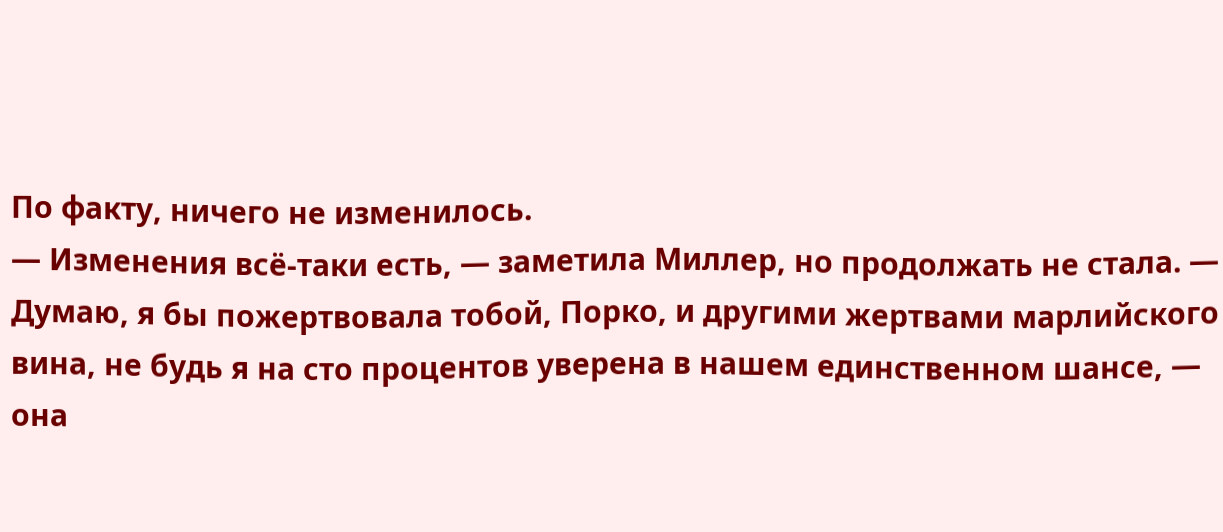По факту, ничего не изменилось.
— Изменения всё-таки есть, — заметила Миллер, но продолжать не стала. — Думаю, я бы пожертвовала тобой, Порко, и другими жертвами марлийского вина, не будь я на сто процентов уверена в нашем единственном шансе, — она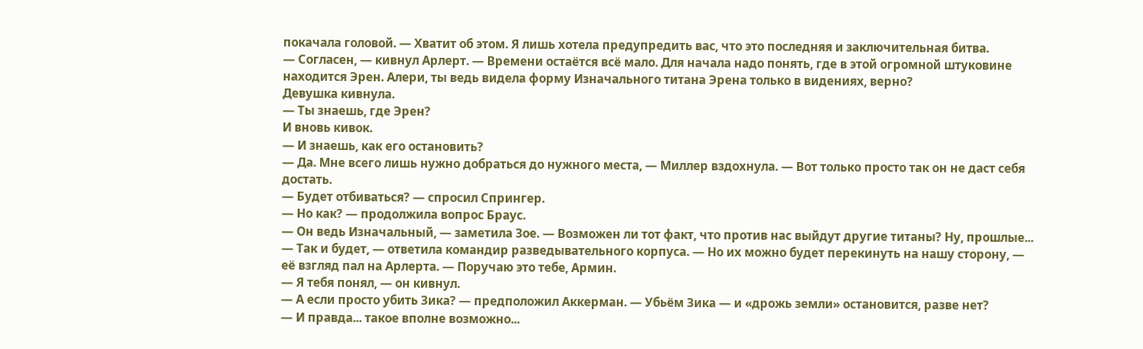покачала головой. — Хватит об этом. Я лишь хотела предупредить вас, что это последняя и заключительная битва.
— Согласен, — кивнул Арлерт. — Времени остаётся всё мало. Для начала надо понять, где в этой огромной штуковине находится Эрен. Алери, ты ведь видела форму Изначального титана Эрена только в видениях, верно?
Девушка кивнула.
— Ты знаешь, где Эрен?
И вновь кивок.
— И знаешь, как его остановить?
— Да. Мне всего лишь нужно добраться до нужного места, — Миллер вздохнула. — Вот только просто так он не даст себя достать.
— Будет отбиваться? — спросил Спрингер.
— Но как? — продолжила вопрос Браус.
— Он ведь Изначальный, — заметила Зое. — Возможен ли тот факт, что против нас выйдут другие титаны? Ну, прошлые...
— Так и будет, — ответила командир разведывательного корпуса. — Но их можно будет перекинуть на нашу сторону, — её взгляд пал на Арлерта. — Поручаю это тебе, Армин.
— Я тебя понял, — он кивнул.
— А если просто убить Зика? — предположил Аккерман. — Убьём Зика — и «дрожь земли» остановится, разве нет?
— И правда... такое вполне возможно...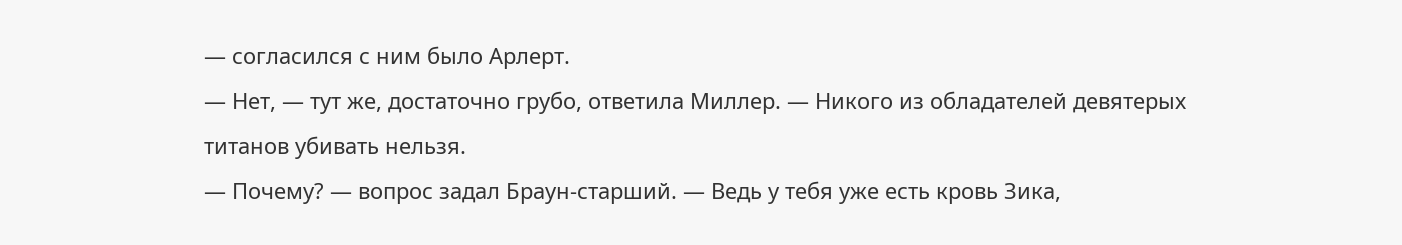— согласился с ним было Арлерт.
— Нет, — тут же, достаточно грубо, ответила Миллер. — Никого из обладателей девятерых титанов убивать нельзя.
— Почему? — вопрос задал Браун-старший. — Ведь у тебя уже есть кровь Зика,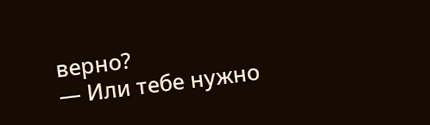верно?
— Или тебе нужно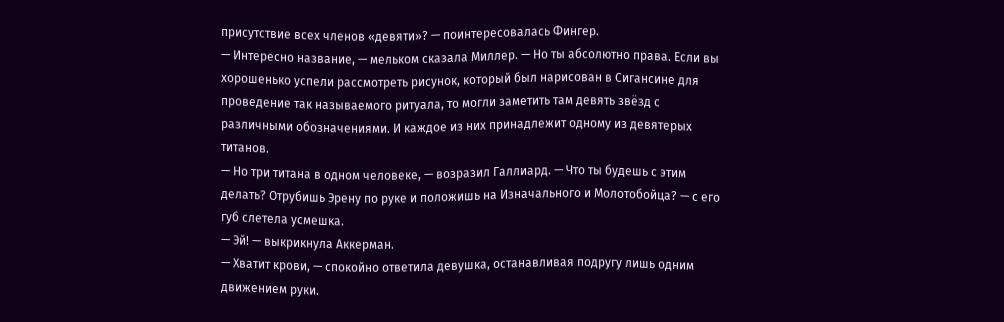присутствие всех членов «девяти»? — поинтересовалась Фингер.
— Интересно название, — мельком сказала Миллер. — Но ты абсолютно права. Если вы хорошенько успели рассмотреть рисунок, который был нарисован в Сигансине для проведение так называемого ритуала, то могли заметить там девять звёзд с различными обозначениями. И каждое из них принадлежит одному из девятерых титанов.
— Но три титана в одном человеке, — возразил Галлиард. — Что ты будешь с этим делать? Отрубишь Эрену по руке и положишь на Изначального и Молотобойца? — с его губ слетела усмешка.
— Эй! — выкрикнула Аккерман.
— Хватит крови, — спокойно ответила девушка, останавливая подругу лишь одним движением руки.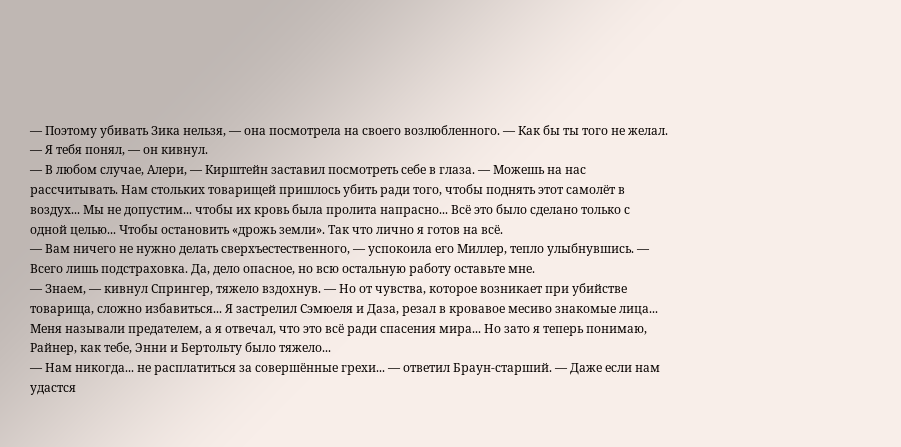— Поэтому убивать Зика нельзя, — она посмотрела на своего возлюбленного. — Как бы ты того не желал.
— Я тебя понял, — он кивнул.
— В любом случае, Алери, — Кирштейн заставил посмотреть себе в глаза. — Можешь на нас рассчитывать. Нам стольких товарищей пришлось убить ради того, чтобы поднять этот самолёт в воздух... Мы не допустим... чтобы их кровь была пролита напрасно... Всё это было сделано только с одной целью... Чтобы остановить «дрожь земли». Так что лично я готов на всё.
— Вам ничего не нужно делать сверхъестественного, — успокоила его Миллер, тепло улыбнувшись. — Всего лишь подстраховка. Да, дело опасное, но всю остальную работу оставьте мне.
— Знаем, — кивнул Спрингер, тяжело вздохнув. — Но от чувства, которое возникает при убийстве товарища, сложно избавиться... Я застрелил Сэмюеля и Даза, резал в кровавое месиво знакомые лица... Меня называли предателем, а я отвечал, что это всё ради спасения мира... Но зато я теперь понимаю, Райнер, как тебе, Энни и Бертольту было тяжело...
— Нам никогда... не расплатиться за совершённые грехи... — ответил Браун-старший. — Даже если нам удастся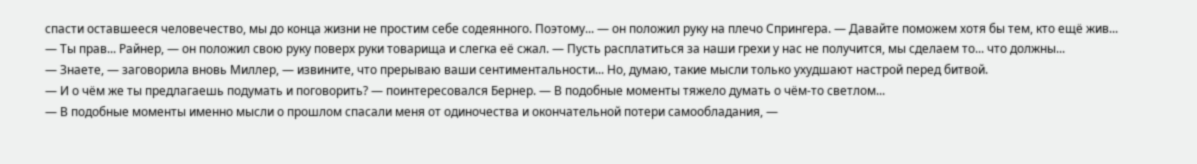спасти оставшееся человечество, мы до конца жизни не простим себе содеянного. Поэтому... — он положил руку на плечо Спрингера. — Давайте поможем хотя бы тем, кто ещё жив...
— Ты прав... Райнер, — он положил свою руку поверх руки товарища и слегка её сжал. — Пусть расплатиться за наши грехи у нас не получится, мы сделаем то... что должны...
— Знаете, — заговорила вновь Миллер, — извините, что прерываю ваши сентиментальности... Но, думаю, такие мысли только ухудшают настрой перед битвой.
— И о чём же ты предлагаешь подумать и поговорить? — поинтересовался Бернер. — В подобные моменты тяжело думать о чём-то светлом...
— В подобные моменты именно мысли о прошлом спасали меня от одиночества и окончательной потери самообладания, —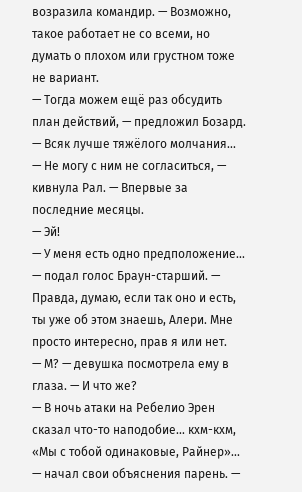возразила командир. — Возможно, такое работает не со всеми, но думать о плохом или грустном тоже не вариант.
— Тогда можем ещё раз обсудить план действий, — предложил Бозард. — Всяк лучше тяжёлого молчания...
— Не могу с ним не согласиться, — кивнула Рал. — Впервые за последние месяцы.
— Эй!
— У меня есть одно предположение... — подал голос Браун-старший. — Правда, думаю, если так оно и есть, ты уже об этом знаешь, Алери. Мне просто интересно, прав я или нет.
— М? — девушка посмотрела ему в глаза. — И что же?
— В ночь атаки на Ребелио Эрен сказал что-то наподобие... кхм-кхм, «Мы с тобой одинаковые, Райнер»... — начал свои объяснения парень. —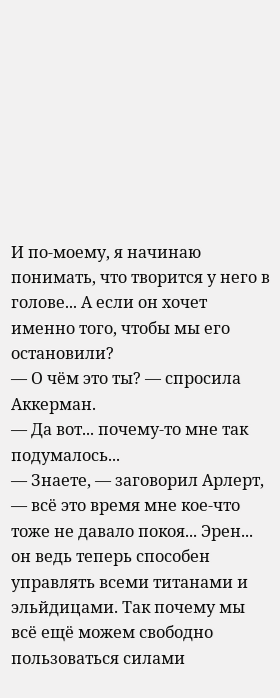И по-моему, я начинаю понимать, что творится у него в голове... А если он хочет именно того, чтобы мы его остановили?
— О чём это ты? — спросила Аккерман.
— Да вот... почему-то мне так подумалось...
— Знаете, — заговорил Арлерт, — всё это время мне кое-что тоже не давало покоя... Эрен... он ведь теперь способен управлять всеми титанами и эльйдицами. Так почему мы всё ещё можем свободно пользоваться силами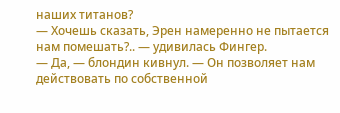наших титанов?
— Хочешь сказать, Эрен намеренно не пытается нам помешать?.. — удивилась Фингер.
— Да, — блондин кивнул. — Он позволяет нам действовать по собственной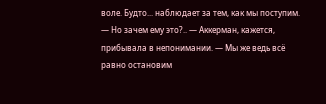воле. Будто... наблюдает за тем, как мы поступим.
— Но зачем ему это?.. — Аккерман, кажется, прибывала в непонимании. — Мы же ведь всё равно остановим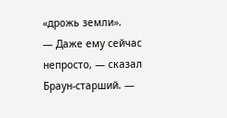«дрожь земли».
— Даже ему сейчас непросто, — сказал Браун-старший. —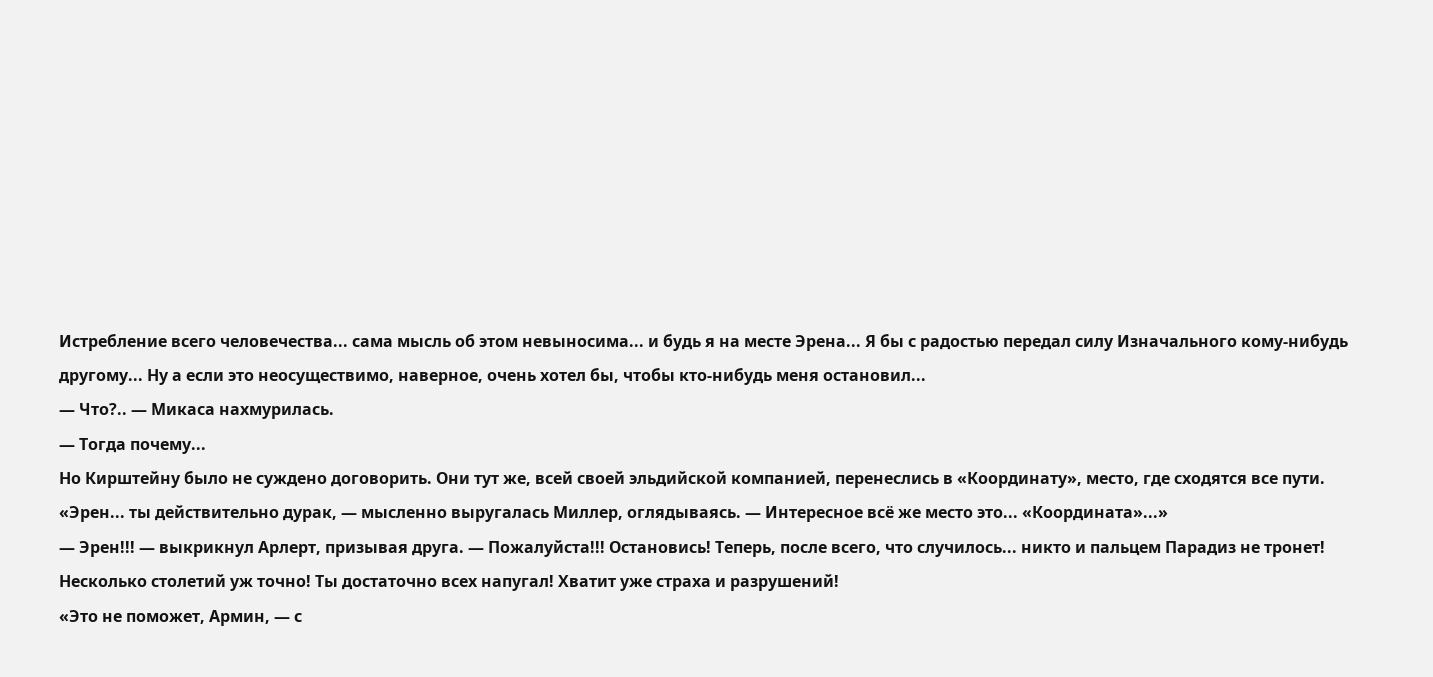Истребление всего человечества... сама мысль об этом невыносима... и будь я на месте Эрена... Я бы с радостью передал силу Изначального кому-нибудь другому... Ну а если это неосуществимо, наверное, очень хотел бы, чтобы кто-нибудь меня остановил...
— Что?.. — Микаса нахмурилась.
— Тогда почему...
Но Кирштейну было не суждено договорить. Они тут же, всей своей эльдийской компанией, перенеслись в «Координату», место, где сходятся все пути.
«Эрен... ты действительно дурак, — мысленно выругалась Миллер, оглядываясь. — Интересное всё же место это... «Координата»...»
— Эрен!!! — выкрикнул Арлерт, призывая друга. — Пожалуйста!!! Остановись! Теперь, после всего, что случилось... никто и пальцем Парадиз не тронет! Несколько столетий уж точно! Ты достаточно всех напугал! Хватит уже страха и разрушений!
«Это не поможет, Армин, — с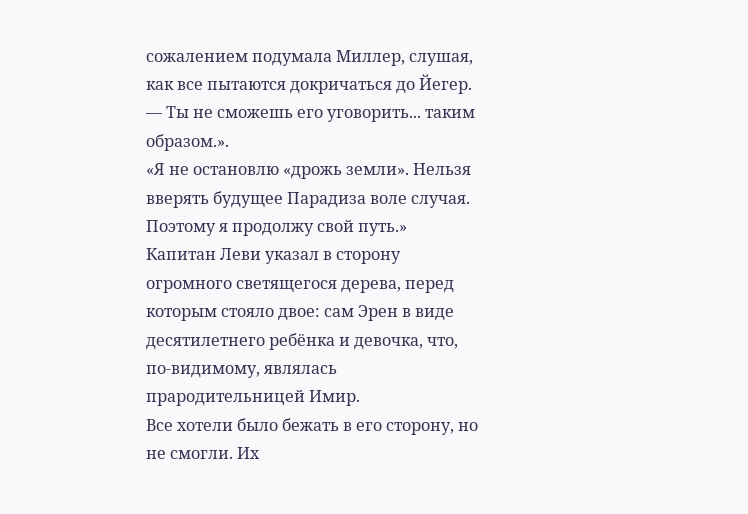сожалением подумала Миллер, слушая, как все пытаются докричаться до Йегер. — Ты не сможешь его уговорить... таким образом.».
«Я не остановлю «дрожь земли». Нельзя вверять будущее Парадиза воле случая. Поэтому я продолжу свой путь.»
Капитан Леви указал в сторону огромного светящегося дерева, перед которым стояло двое: сам Эрен в виде десятилетнего ребёнка и девочка, что, по-видимому, являлась прародительницей Имир.
Все хотели было бежать в его сторону, но не смогли. Их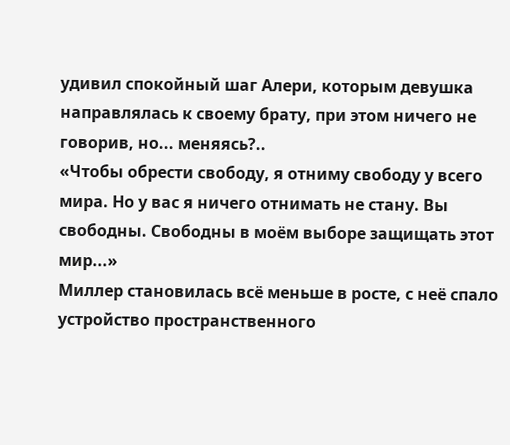удивил спокойный шаг Алери, которым девушка направлялась к своему брату, при этом ничего не говорив, но... меняясь?..
«Чтобы обрести свободу, я отниму свободу у всего мира. Но у вас я ничего отнимать не стану. Вы свободны. Свободны в моём выборе защищать этот мир...»
Миллер становилась всё меньше в росте, с неё спало устройство пространственного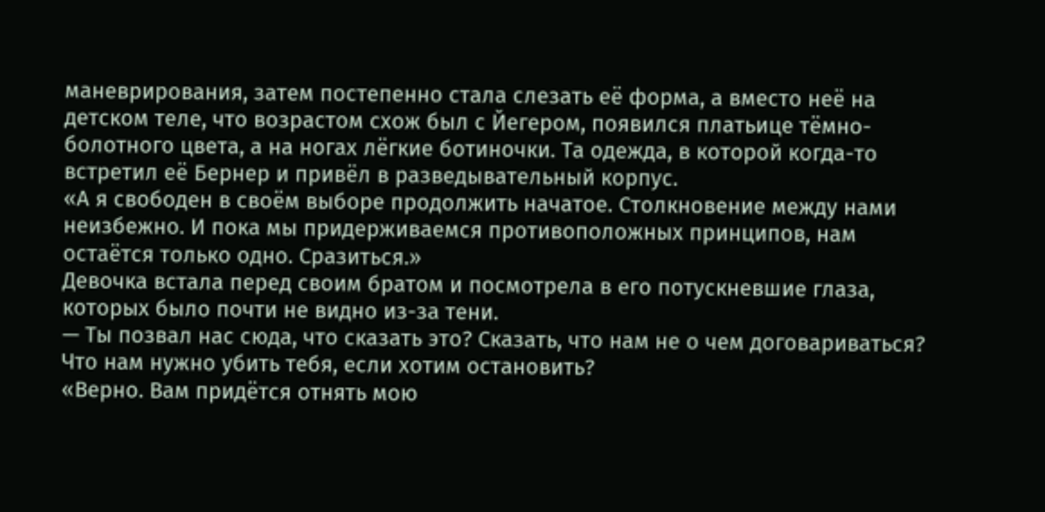маневрирования, затем постепенно стала слезать её форма, а вместо неё на детском теле, что возрастом схож был с Йегером, появился платьице тёмно-болотного цвета, а на ногах лёгкие ботиночки. Та одежда, в которой когда-то встретил её Бернер и привёл в разведывательный корпус.
«А я свободен в своём выборе продолжить начатое. Столкновение между нами неизбежно. И пока мы придерживаемся противоположных принципов, нам остаётся только одно. Сразиться.»
Девочка встала перед своим братом и посмотрела в его потускневшие глаза, которых было почти не видно из-за тени.
— Ты позвал нас сюда, что сказать это? Сказать, что нам не о чем договариваться? Что нам нужно убить тебя, если хотим остановить?
«Верно. Вам придётся отнять мою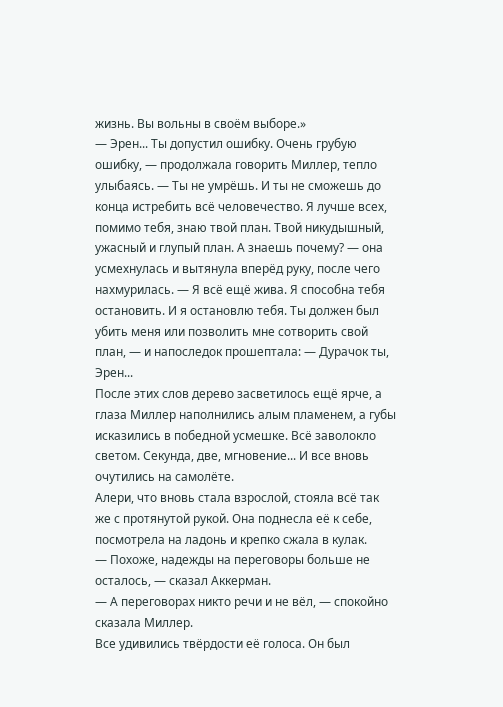жизнь. Вы вольны в своём выборе.»
— Эрен... Ты допустил ошибку. Очень грубую ошибку, — продолжала говорить Миллер, тепло улыбаясь. — Ты не умрёшь. И ты не сможешь до конца истребить всё человечество. Я лучше всех, помимо тебя, знаю твой план. Твой никудышный, ужасный и глупый план. А знаешь почему? — она усмехнулась и вытянула вперёд руку, после чего нахмурилась. — Я всё ещё жива. Я способна тебя остановить. И я остановлю тебя. Ты должен был убить меня или позволить мне сотворить свой план, — и напоследок прошептала: — Дурачок ты, Эрен...
После этих слов дерево засветилось ещё ярче, а глаза Миллер наполнились алым пламенем, а губы исказились в победной усмешке. Всё заволокло светом. Секунда, две, мгновение... И все вновь очутились на самолёте.
Алери, что вновь стала взрослой, стояла всё так же с протянутой рукой. Она поднесла её к себе, посмотрела на ладонь и крепко сжала в кулак.
— Похоже, надежды на переговоры больше не осталось, — сказал Аккерман.
— А переговорах никто речи и не вёл, — спокойно сказала Миллер.
Все удивились твёрдости её голоса. Он был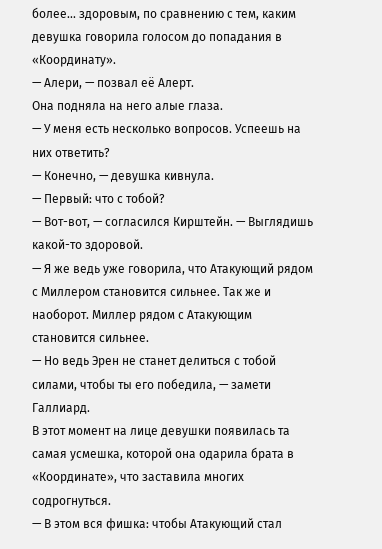более... здоровым, по сравнению с тем, каким девушка говорила голосом до попадания в «Координату».
— Алери, — позвал её Алерт.
Она подняла на него алые глаза.
— У меня есть несколько вопросов. Успеешь на них ответить?
— Конечно, — девушка кивнула.
— Первый: что с тобой?
— Вот-вот, — согласился Кирштейн. — Выглядишь какой-то здоровой.
— Я же ведь уже говорила, что Атакующий рядом с Миллером становится сильнее. Так же и наоборот. Миллер рядом с Атакующим становится сильнее.
— Но ведь Эрен не станет делиться с тобой силами, чтобы ты его победила, — замети Галлиард.
В этот момент на лице девушки появилась та самая усмешка, которой она одарила брата в «Координате», что заставила многих содрогнуться.
— В этом вся фишка: чтобы Атакующий стал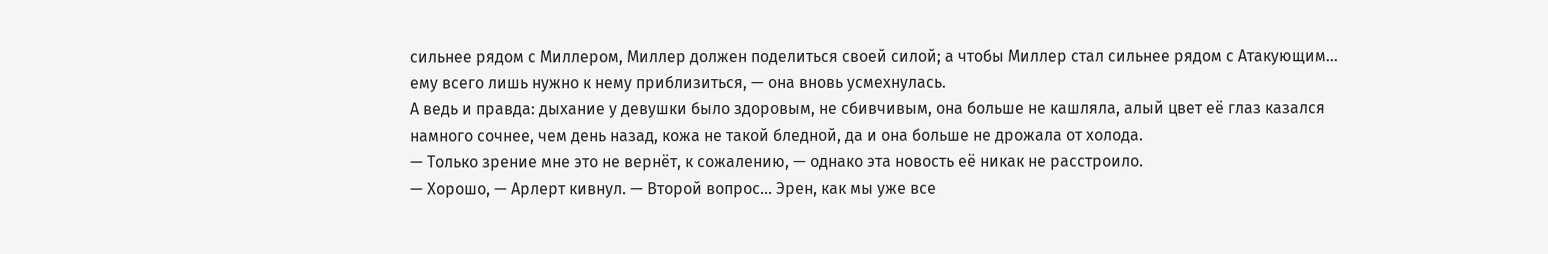сильнее рядом с Миллером, Миллер должен поделиться своей силой; а чтобы Миллер стал сильнее рядом с Атакующим... ему всего лишь нужно к нему приблизиться, — она вновь усмехнулась.
А ведь и правда: дыхание у девушки было здоровым, не сбивчивым, она больше не кашляла, алый цвет её глаз казался намного сочнее, чем день назад, кожа не такой бледной, да и она больше не дрожала от холода.
— Только зрение мне это не вернёт, к сожалению, — однако эта новость её никак не расстроило.
— Хорошо, — Арлерт кивнул. — Второй вопрос... Эрен, как мы уже все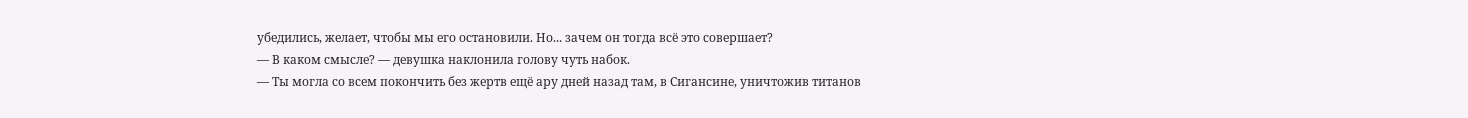убедились, желает, чтобы мы его остановили. Но... зачем он тогда всё это совершает?
— В каком смысле? — девушка наклонила голову чуть набок.
— Ты могла со всем покончить без жертв ещё ару дней назад там, в Сигансине, уничтожив титанов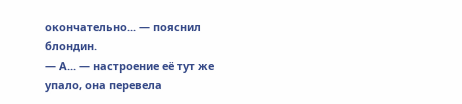окончательно... — пояснил блондин.
— А... — настроение её тут же упало, она перевела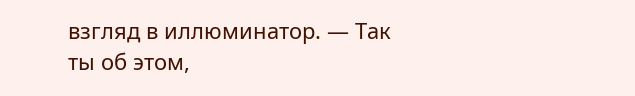взгляд в иллюминатор. — Так ты об этом,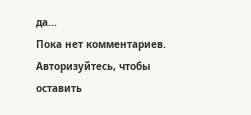да...
Пока нет комментариев. Авторизуйтесь, чтобы оставить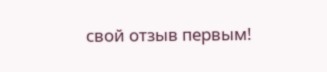свой отзыв первым!